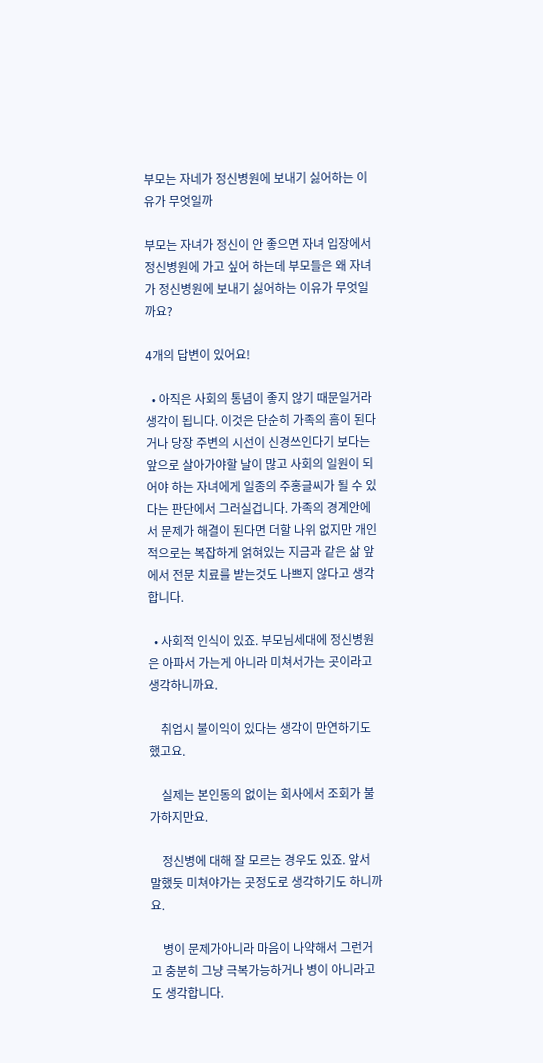부모는 자네가 정신병원에 보내기 싫어하는 이유가 무엇일까

부모는 자녀가 정신이 안 좋으면 자녀 입장에서 정신병원에 가고 싶어 하는데 부모들은 왜 자녀가 정신병원에 보내기 싫어하는 이유가 무엇일까요?

4개의 답변이 있어요!

  • 아직은 사회의 통념이 좋지 않기 때문일거라 생각이 됩니다. 이것은 단순히 가족의 흠이 된다거나 당장 주변의 시선이 신경쓰인다기 보다는 앞으로 살아가야할 날이 많고 사회의 일원이 되어야 하는 자녀에게 일종의 주홍글씨가 될 수 있다는 판단에서 그러실겁니다. 가족의 경계안에서 문제가 해결이 된다면 더할 나위 없지만 개인적으로는 복잡하게 얽혀있는 지금과 같은 삶 앞에서 전문 치료를 받는것도 나쁘지 않다고 생각합니다.

  • 사회적 인식이 있죠. 부모님세대에 정신병원은 아파서 가는게 아니라 미쳐서가는 곳이라고 생각하니까요.

    취업시 불이익이 있다는 생각이 만연하기도 했고요.

    실제는 본인동의 없이는 회사에서 조회가 불가하지만요.

    정신병에 대해 잘 모르는 경우도 있죠. 앞서 말했듯 미쳐야가는 곳정도로 생각하기도 하니까요.

    병이 문제가아니라 마음이 나약해서 그런거고 충분히 그냥 극복가능하거나 병이 아니라고도 생각합니다.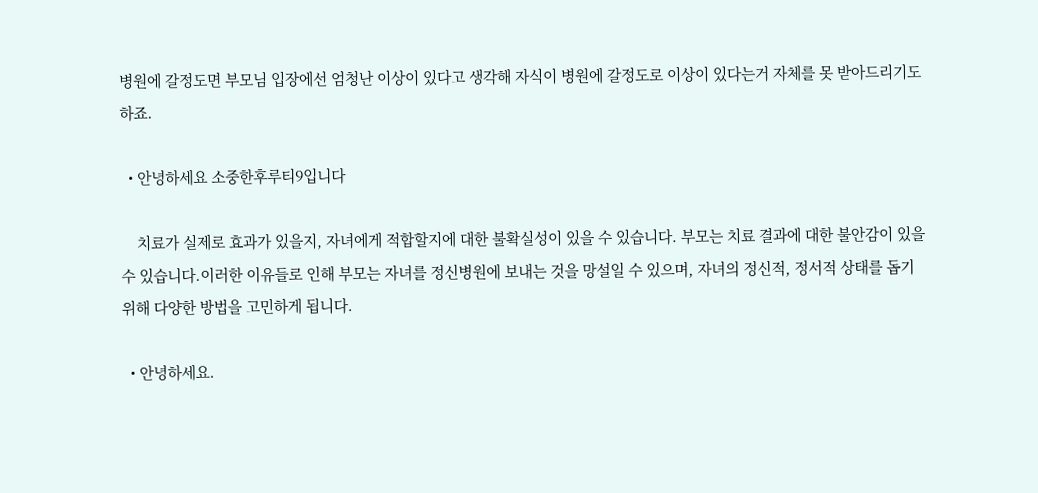병원에 갈정도면 부모님 입장에선 엄청난 이상이 있다고 생각해 자식이 병원에 갈정도로 이상이 있다는거 자체를 못 받아드리기도하죠.

  • 안녕하세요 소중한후루티9입니다

    치료가 실제로 효과가 있을지, 자녀에게 적합할지에 대한 불확실성이 있을 수 있습니다. 부모는 치료 결과에 대한 불안감이 있을 수 있습니다.이러한 이유들로 인해 부모는 자녀를 정신병원에 보내는 것을 망설일 수 있으며, 자녀의 정신적, 정서적 상태를 돕기 위해 다양한 방법을 고민하게 됩니다.

  • 안녕하세요.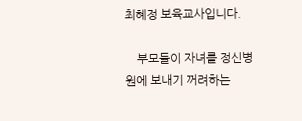최혜정 보육교사입니다.

    부모들이 자녀를 정신병원에 보내기 꺼려하는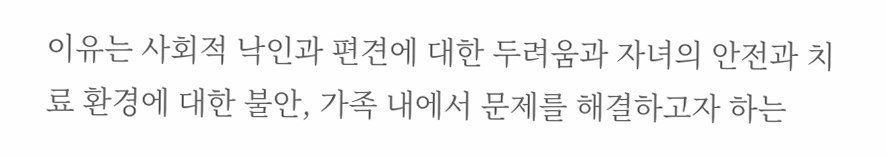이유는 사회적 낙인과 편견에 대한 두려움과 자녀의 안전과 치료 환경에 대한 불안, 가족 내에서 문제를 해결하고자 하는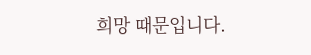희망 때문입니다.